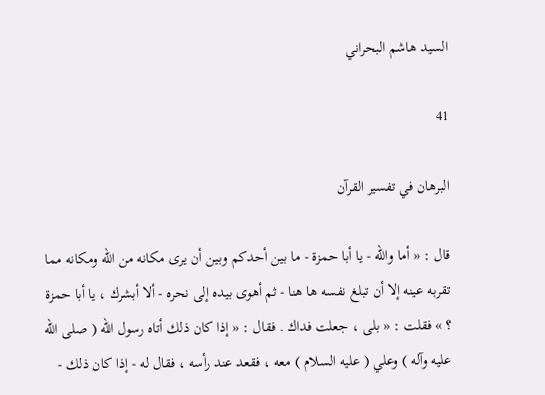السيد هاشم البحراني

41

البرهان في تفسير القرآن

قال : « أما والله - يا أبا حمزة - ما بين أحدكم وبين أن يرى مكانه من الله ومكانه مما تقربه عينه إلا أن تبلغ نفسه ها هنا - ثم أهوى بيده إلى نحره - ألا أبشرك ، يا أبا حمزة ؟ » فقلت : « بلى ، جعلت فداك . فقال : « إذا كان ذلك أتاه رسول الله ( صلى الله عليه وآله ) وعلي ( عليه السلام ) معه ، فقعد عند رأسه ، فقال له - إذا كان ذلك -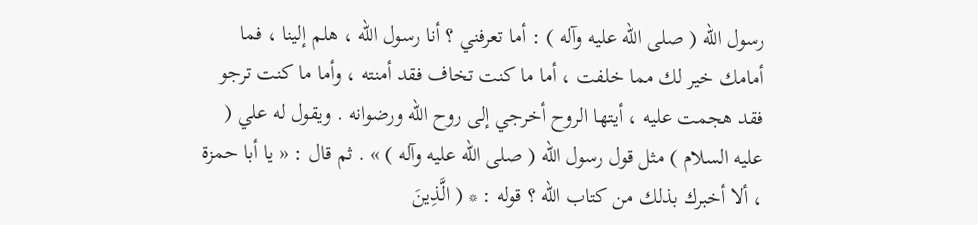رسول الله ( صلى الله عليه وآله ) : أما تعرفني ؟ أنا رسول الله ، هلم إلينا ، فما أمامك خير لك مما خلفت ، أما ما كنت تخاف فقد أمنته ، وأما ما كنت ترجو فقد هجمت عليه ، أيتها الروح أخرجي إلى روح الله ورضوانه . ويقول له علي ( عليه السلام ) مثل قول رسول الله ( صلى الله عليه وآله ) » . ثم قال : « يا أبا حمزة ، ألا أخبرك بذلك من كتاب الله ؟ قوله : * ( الَّذِينَ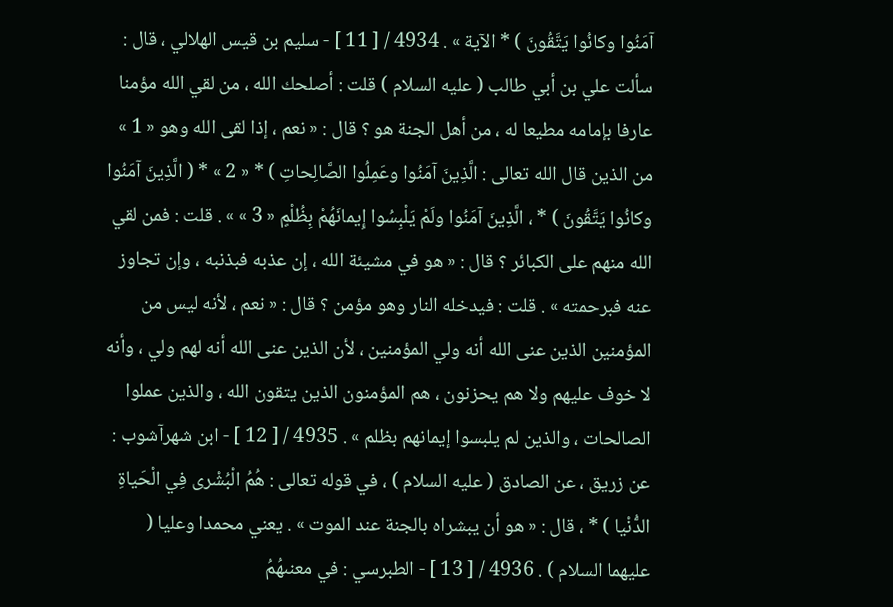آمَنُوا وكانُوا يَتَّقُونَ ) * الآية » . 4934 / [ 11 ] - سليم بن قيس الهلالي ، قال : سألت علي بن أبي طالب ( عليه السلام ) قلت : أصلحك الله ، من لقي الله مؤمنا عارفا بإمامه مطيعا له ، من أهل الجنة هو ؟ قال : « نعم ، إذا لقى الله وهو « 1 » من الذين قال الله تعالى : الَّذِينَ آمَنُوا وعَمِلُوا الصَّالِحاتِ ) * « 2 » * ( الَّذِينَ آمَنُوا وكانُوا يَتَّقُونَ ) * ، الَّذِينَ آمَنُوا ولَمْ يَلْبِسُوا إِيمانَهُمْ بِظُلْمٍ « 3 » » . قلت : فمن لقي الله منهم على الكبائر ؟ قال : « هو في مشيئة الله ، إن عذبه فبذنبه ، وإن تجاوز عنه فبرحمته » . قلت : فيدخله النار وهو مؤمن ؟ قال : « نعم ، لأنه ليس من المؤمنين الذين عنى الله أنه ولي المؤمنين ، لأن الذين عنى الله أنه لهم ولي ، وأنه لا خوف عليهم ولا هم يحزنون ، هم المؤمنون الذين يتقون الله ، والذين عملوا الصالحات ، والذين لم يلبسوا إيمانهم بظلم » . 4935 / [ 12 ] - ابن شهرآشوب : عن زريق ، عن الصادق ( عليه السلام ) ، في قوله تعالى : هُمُ الْبُشْرى فِي الْحَياةِ الدُّنْيا ) * ، قال : « هو أن يبشراه بالجنة عند الموت » . يعني محمدا وعليا ( عليهما السلام ) . 4936 / [ 13 ] - الطبرسي : في معنىهُمُ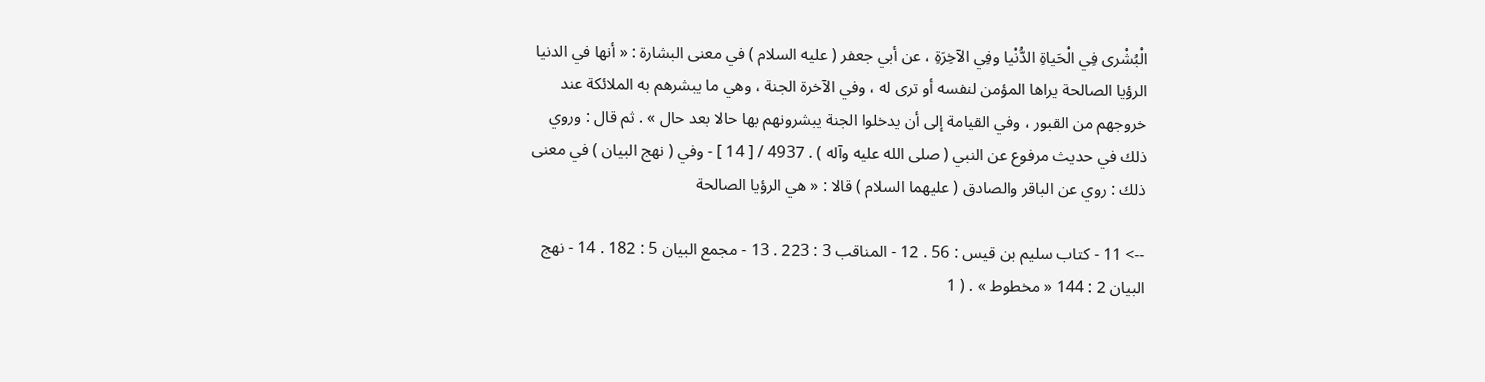الْبُشْرى فِي الْحَياةِ الدُّنْيا وفِي الآخِرَةِ ، عن أبي جعفر ( عليه السلام ) في معنى البشارة : « أنها في الدنيا الرؤيا الصالحة يراها المؤمن لنفسه أو ترى له ، وفي الآخرة الجنة ، وهي ما يبشرهم به الملائكة عند خروجهم من القبور ، وفي القيامة إلى أن يدخلوا الجنة يبشرونهم بها حالا بعد حال » . ثم قال : وروي ذلك في حديث مرفوع عن النبي ( صلى الله عليه وآله ) . 4937 / [ 14 ] - وفي ( نهج البيان ) في معنى ذلك : روي عن الباقر والصادق ( عليهما السلام ) قالا : « هي الرؤيا الصالحة

--> 11 - كتاب سليم بن قيس : 56 . 12 - المناقب 3 : 223 . 13 - مجمع البيان 5 : 182 . 14 - نهج البيان 2 : 144 « مخطوط » . ( 1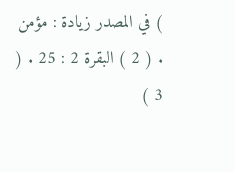) في المصدر زيادة : مؤمن . ( 2 ) البقرة 2 : 25 . ( 3 )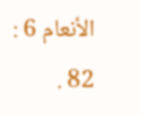الأنعام 6 : 82 .